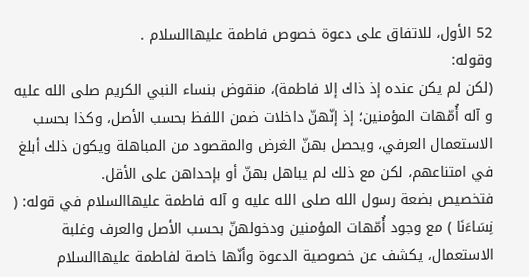52 الأول، للاتفاق على دعوة خصوص فاطمة عليهاالسلام .
وقوله:
(لكن لم يكن عنده إذ ذاك إلا فاطمة)، منقوض بنساء النبي الكريم صلى الله عليه و آله أُمّهات المؤمنين؛ إذ إنّهنّ داخلات ضمن اللفظ بحسب الأصل، وكذا بحسب الاستعمال العرفي، ويحصل بهنّ الغرض والمقصود من المباهلة ويكون ذلك أبلغ في امتناعهم، لكن مع ذلك لم يباهل بهنّ أو بإحداهن على الأقل.
فتخصيص بضعة رسول الله صلى الله عليه و آله فاطمة عليهاالسلام في قوله: ( نِسَاءَنَا ) مع وجود أُمّهات المؤمنين ودخولهنّ بحسب الأصل والعرف وغلبة الاستعمال، يكشف عن خصوصية الدعوة وأنّها خاصة لفاطمة عليهاالسلام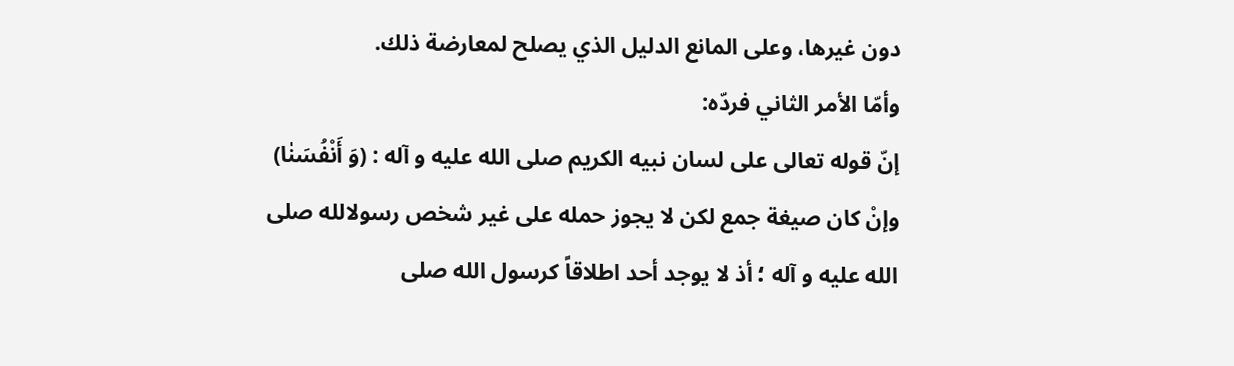دون غيرها، وعلى المانع الدليل الذي يصلح لمعارضة ذلك.
وأمّا الأمر الثاني فردّه:
إنّ قوله تعالى على لسان نبيه الكريم صلى الله عليه و آله : (وَ أَنْفُسَنٰا) وإنْ كان صيغة جمع لكن لا يجوز حمله على غير شخص رسولالله صلى الله عليه و آله ؛ أذ لا يوجد أحد اطلاقاً كرسول الله صلى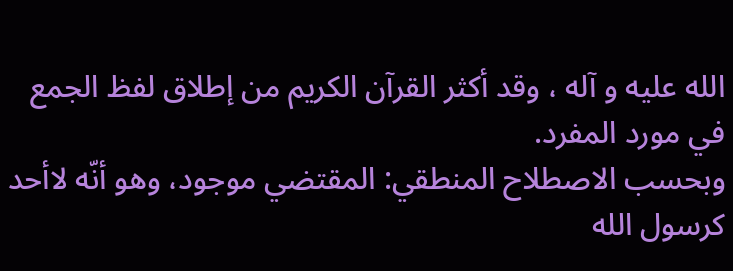الله عليه و آله ، وقد أكثر القرآن الكريم من إطلاق لفظ الجمع في مورد المفرد.
وبحسب الاصطلاح المنطقي: المقتضي موجود، وهو أنّه لاأحد كرسول الله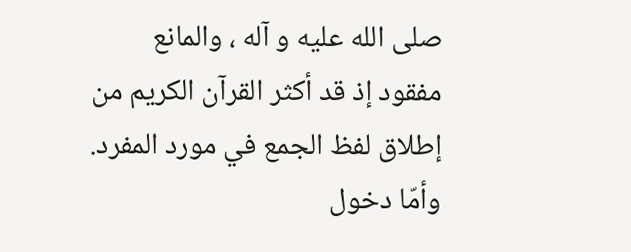صلى الله عليه و آله ، والمانع مفقود إذ قد أكثر القرآن الكريم من إطلاق لفظ الجمع في مورد المفرد.
وأمّا دخول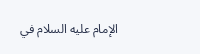الإمام عليه السلام في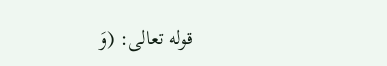قوله تعالى: (وَ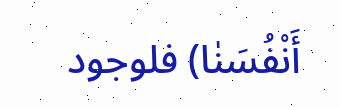أَنْفُسَنٰا) فلوجود